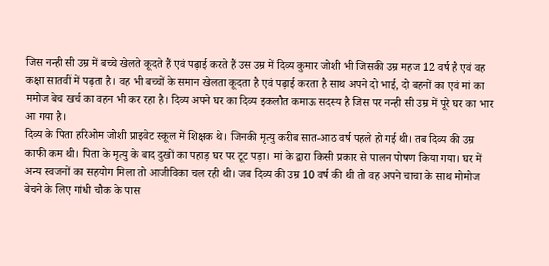जिस नन्ही सी उम्र में बच्चे खेलते कूदते हैं एवं पढ़ाई करते हैं उस उम्र में दिव्य कुमार जोशी भी जिसकी उम्र महज 12 वर्ष है एवं वह कक्षा सातवीं में पढ़ता है। वह भी बच्चों के समान खेलता कूदता है एवं पढ़ाई करता है साथ अपने दो भाई, दो बहनों का एवं मां का ममोज बेच खर्च का वहन भी कर रहा है। दिव्य अपने घर का दिव्य इकलौत कमाऊ सदस्य है जिस पर नन्ही सी उम्र में पूरे घर का भार आ गया है।
दिव्य के पिता हरिओम जोशी प्राइवेट स्कूल में शिक्षक थे। जिनकी मृत्यु करीब सात-आठ वर्ष पहले हो गई थी। तब दिव्य की उम्र काफी कम थी। पिता के मृत्यु के बाद दुखों का पहाड़ घर पर टूट पड़ा। मां के द्वारा किसी प्रकार से पालन पोषण किया गया। घर में अन्य स्वजनों का सहयोग मिला तो आजीविका चल रही थी। जब दिव्य की उम्र 10 वर्ष की थी तो वह अपने चाचा के साथ मोमोज बेचने के लिए गांधी चौक के पास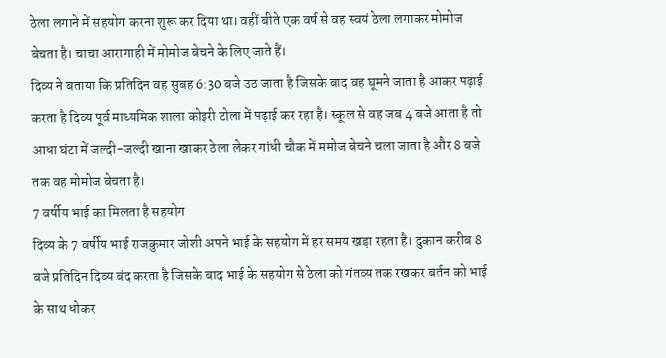ठेला लगाने में सहयोग करना शुरू कर दिया था। वहीं बीते एक वर्ष से वह स्वयं ठेला लगाकर मोमोज बेचता है। चाचा आरागाही में मोमोज बेचने के लिए जाते हैं।
दिव्य ने बताया कि प्रतिदिन वह सुबह 6:30 बजे उठ जाता है जिसके बाद वह घूमने जाता है आकर पढ़ाई करता है दिव्य पूर्व माध्यमिक शाला कोइरी टोला में पढ़ाई कर रहा है। स्कूल से वह जब 4 बजे आता है तो आधा घंटा में जल्दी-जल्दी खाना खाकर ठेला लेकर गांधी चौक में ममोज बेचने चला जाता है और 8 बजे तक वह मोमोज बेचता है।
7 वर्षीय भाई का मिलता है सहयोग
दिव्य के 7 वर्षीय भाई राजकुमार जोशी अपने भाई के सहयोग में हर समय खड़ा रहता है। दुकान करीब 8 बजे प्रतिदिन दिव्य बंद करता है जिसके बाद भाई के सहयोग से ठेला को गंतव्य तक रखकर बर्तन को भाई के साथ धोकर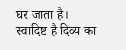घर जाता है।
स्वादिष्ट है दिव्य का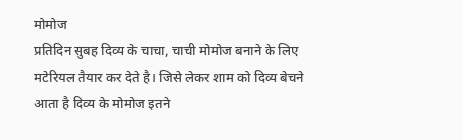मोमोज
प्रतिदिन सुबह दिव्य के चाचा, चाची मोमोज बनाने के लिए मटेरियल तैयार कर देते है। जिसे लेकर शाम को दिव्य बेचने आता है दिव्य के मोमोज इतने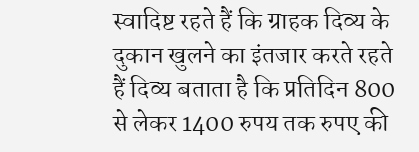स्वादिष्ट रहते हैं कि ग्राहक दिव्य के दुकान खुलने का इंतजार करते रहते हैं दिव्य बताता है कि प्रतिदिन 800 से लेकर 1400 रुपय तक रुपए की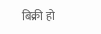बिक्री हो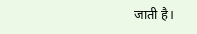जाती है।